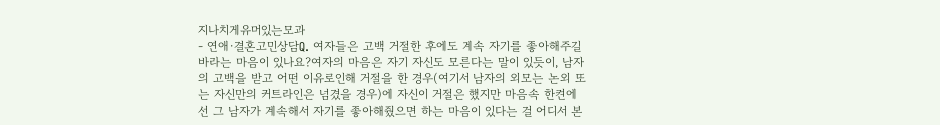지나치게유머있는모과
- 연애·결혼고민상담Q. 여자들은 고백 거절한 후에도 계속 자기를 좋아해주길 바라는 마음이 있나요?여자의 마음은 자기 자신도 모른다는 말이 있듯이, 남자의 고백을 받고 어떤 이유로인해 거절을 한 경우(여기서 남자의 외모는 논외 또는 자신만의 커트라인은 넘겼을 경우)에 자신이 거절은 했지만 마음속 한켠에선 그 남자가 계속해서 자기를 좋아해줬으면 하는 마음이 있다는 걸 어디서 본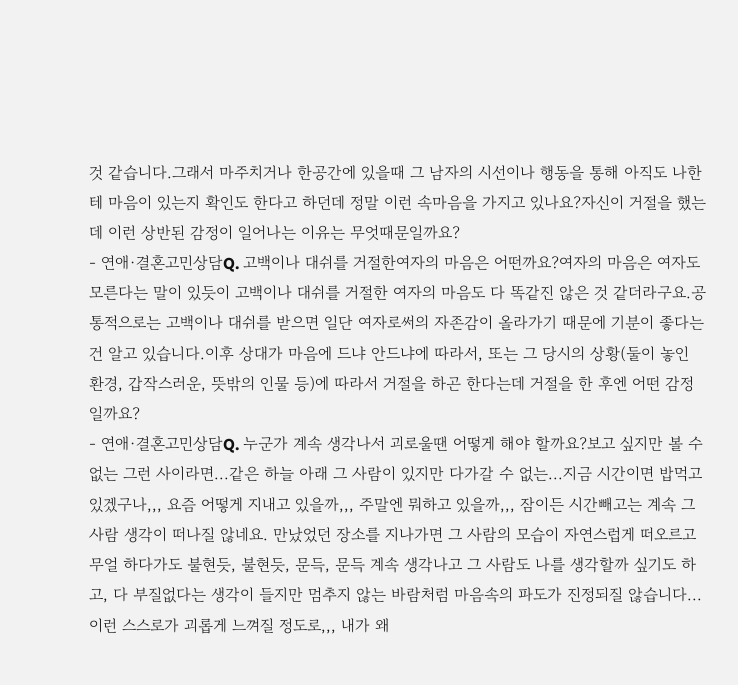것 같습니다.그래서 마주치거나 한공간에 있을때 그 남자의 시선이나 행동을 통해 아직도 나한테 마음이 있는지 확인도 한다고 하던데 정말 이런 속마음을 가지고 있나요?자신이 거절을 했는데 이런 상반된 감정이 일어나는 이유는 무엇때문일까요?
- 연애·결혼고민상담Q. 고백이나 대쉬를 거절한여자의 마음은 어떤까요?여자의 마음은 여자도 모른다는 말이 있듯이 고백이나 대쉬를 거절한 여자의 마음도 다 똑같진 않은 것 같더라구요.공통적으로는 고백이나 대쉬를 받으면 일단 여자로써의 자존감이 올라가기 때문에 기분이 좋다는 건 알고 있습니다.이후 상대가 마음에 드냐 안드냐에 따라서, 또는 그 당시의 상황(둘이 놓인 환경, 갑작스러운, 뜻밖의 인물 등)에 따라서 거절을 하곤 한다는데 거절을 한 후엔 어떤 감정일까요?
- 연애·결혼고민상담Q. 누군가 계속 생각나서 괴로울땐 어떻게 해야 할까요?보고 싶지만 볼 수 없는 그런 사이라면...같은 하늘 아래 그 사람이 있지만 다가갈 수 없는...지금 시간이면 밥먹고 있겠구나,,, 요즘 어떻게 지내고 있을까,,, 주말엔 뭐하고 있을까,,, 잠이든 시간빼고는 계속 그 사람 생각이 떠나질 않네요. 만났었던 장소를 지나가면 그 사람의 모습이 자연스럽게 떠오르고 무얼 하다가도 불현듯, 불현듯, 문득, 문득 계속 생각나고 그 사람도 나를 생각할까 싶기도 하고, 다 부질없다는 생각이 들지만 멈추지 않는 바람처럼 마음속의 파도가 진정되질 않습니다...이런 스스로가 괴롭게 느껴질 정도로,,, 내가 왜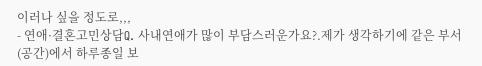이러나 싶을 정도로,,,
- 연애·결혼고민상담Q. 사내연애가 많이 부담스러운가요?.제가 생각하기에 같은 부서(공간)에서 하루종일 보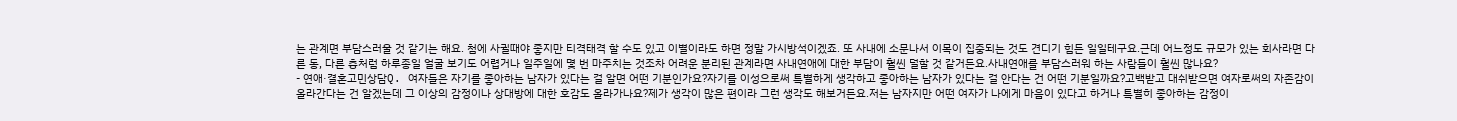는 관계면 부담스러울 것 같기는 해요. 첨에 사귈때야 좋지만 티격태격 할 수도 있고 이별이라도 하면 정말 가시방석이겠죠. 또 사내에 소문나서 이목이 집중되는 것도 견디기 힘든 일일테구요.근데 어느정도 규모가 있는 회사라면 다른 동, 다른 층처럼 하루종일 얼굴 보기도 어렵거나 일주일에 몇 번 마주치는 것조차 어려운 분리된 관계라면 사내연애에 대한 부담이 훨씬 덜할 것 같거든요.사내연애를 부담스러워 하는 사람들이 훨씬 많나요?
- 연애·결혼고민상담Q. 여자들은 자기를 좋아하는 남자가 있다는 걸 알면 어떤 기분인가요?자기를 이성으로써 특별하게 생각하고 좋아하는 남자가 있다는 걸 안다는 건 어떤 기분일까요?고백받고 대쉬받으면 여자로써의 자존감이 올라간다는 건 알겠는데 그 이상의 감정이나 상대방에 대한 호감도 올라가나요?제가 생각이 많은 편이라 그런 생각도 해보거든요.저는 남자지만 어떤 여자가 나에게 마음이 있다고 하거나 특별히 좋아하는 감정이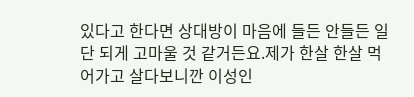있다고 한다면 상대방이 마음에 들든 안들든 일단 되게 고마울 것 같거든요.제가 한살 한살 먹어가고 살다보니깐 이성인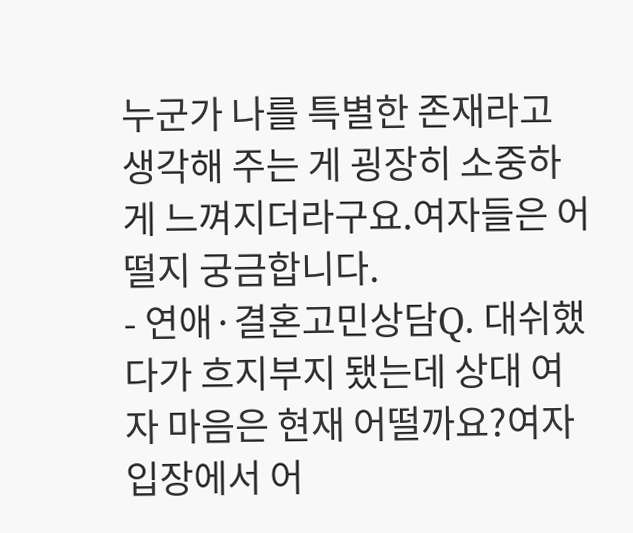누군가 나를 특별한 존재라고 생각해 주는 게 굉장히 소중하게 느껴지더라구요.여자들은 어떨지 궁금합니다.
- 연애·결혼고민상담Q. 대쉬했다가 흐지부지 됐는데 상대 여자 마음은 현재 어떨까요?여자 입장에서 어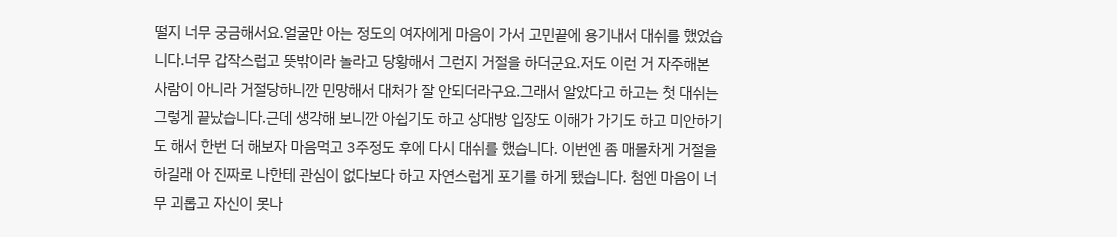떨지 너무 궁금해서요.얼굴만 아는 정도의 여자에게 마음이 가서 고민끝에 용기내서 대쉬를 했었습니다.너무 갑작스럽고 뜻밖이라 놀라고 당황해서 그런지 거절을 하더군요.저도 이런 거 자주해본 사람이 아니라 거절당하니깐 민망해서 대처가 잘 안되더라구요.그래서 알았다고 하고는 첫 대쉬는 그렇게 끝났습니다.근데 생각해 보니깐 아쉽기도 하고 상대방 입장도 이해가 가기도 하고 미안하기도 해서 한번 더 해보자 마음먹고 3주정도 후에 다시 대쉬를 했습니다. 이번엔 좀 매몰차게 거절을 하길래 아 진짜로 나한테 관심이 없다보다 하고 자연스럽게 포기를 하게 됐습니다. 첨엔 마음이 너무 괴롭고 자신이 못나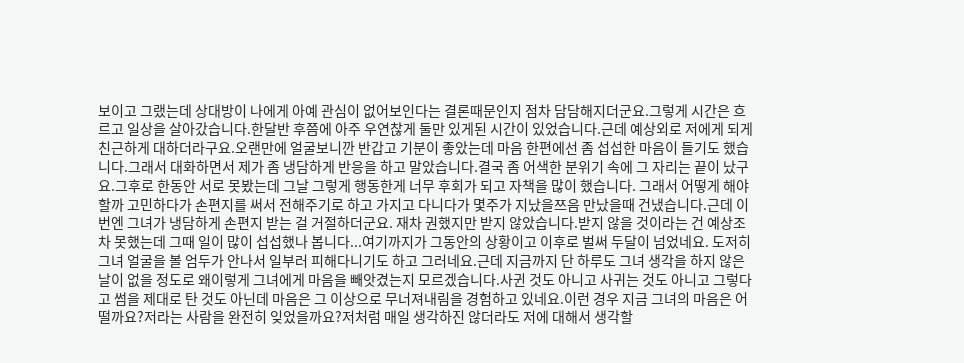보이고 그랬는데 상대방이 나에게 아예 관심이 없어보인다는 결론때문인지 점차 담담해지더군요.그렇게 시간은 흐르고 일상을 살아갔습니다.한달반 후쯤에 아주 우연찮게 둘만 있게된 시간이 있었습니다.근데 예상외로 저에게 되게 친근하게 대하더라구요.오랜만에 얼굴보니깐 반갑고 기분이 좋았는데 마음 한편에선 좀 섭섭한 마음이 들기도 했습니다.그래서 대화하면서 제가 좀 냉담하게 반응을 하고 말았습니다.결국 좀 어색한 분위기 속에 그 자리는 끝이 났구요.그후로 한동안 서로 못봤는데 그날 그렇게 행동한게 너무 후회가 되고 자책을 많이 했습니다. 그래서 어떻게 해야 할까 고민하다가 손편지를 써서 전해주기로 하고 가지고 다니다가 몇주가 지났을쯔음 만났을때 건냈습니다.근데 이번엔 그녀가 냉담하게 손편지 받는 걸 거절하더군요. 재차 권했지만 받지 않았습니다.받지 않을 것이라는 건 예상조차 못했는데 그때 일이 많이 섭섭했나 봅니다...여기까지가 그동안의 상황이고 이후로 벌써 두달이 넘었네요. 도저히 그녀 얼굴을 볼 엄두가 안나서 일부러 피해다니기도 하고 그러네요.근데 지금까지 단 하루도 그녀 생각을 하지 않은 날이 없을 정도로 왜이렇게 그녀에게 마음을 빼앗겼는지 모르겠습니다.사귄 것도 아니고 사귀는 것도 아니고 그렇다고 썸을 제대로 탄 것도 아닌데 마음은 그 이상으로 무너져내림을 경험하고 있네요.이런 경우 지금 그녀의 마음은 어떨까요?저라는 사람을 완전히 잊었을까요?저처럼 매일 생각하진 않더라도 저에 대해서 생각할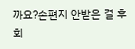까요?손편지 안받은 걸 후회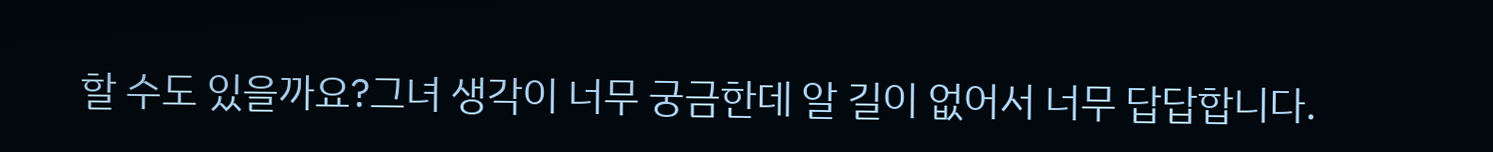할 수도 있을까요?그녀 생각이 너무 궁금한데 알 길이 없어서 너무 답답합니다.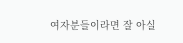여자분들이라면 잘 아실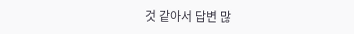것 같아서 답변 많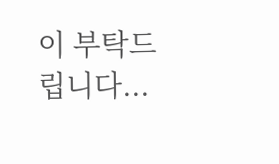이 부탁드립니다...